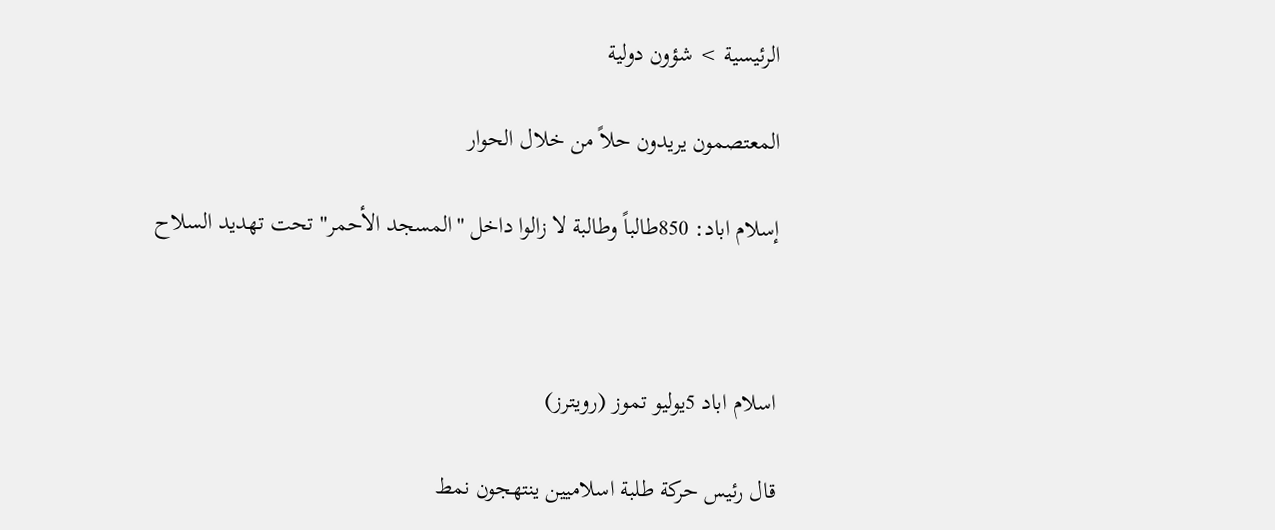الرئيسية > شؤون دولية

المعتصمون يريدون حلاً من خلال الحوار

إسلام اباد: 850طالباً وطالبة لا زالوا داخل "المسجد الأحمر" تحت تهديد السلاح



اسلام اباد 5يوليو تموز (رويترز)

قال رئيس حركة طلبة اسلاميين ينتهجون نمط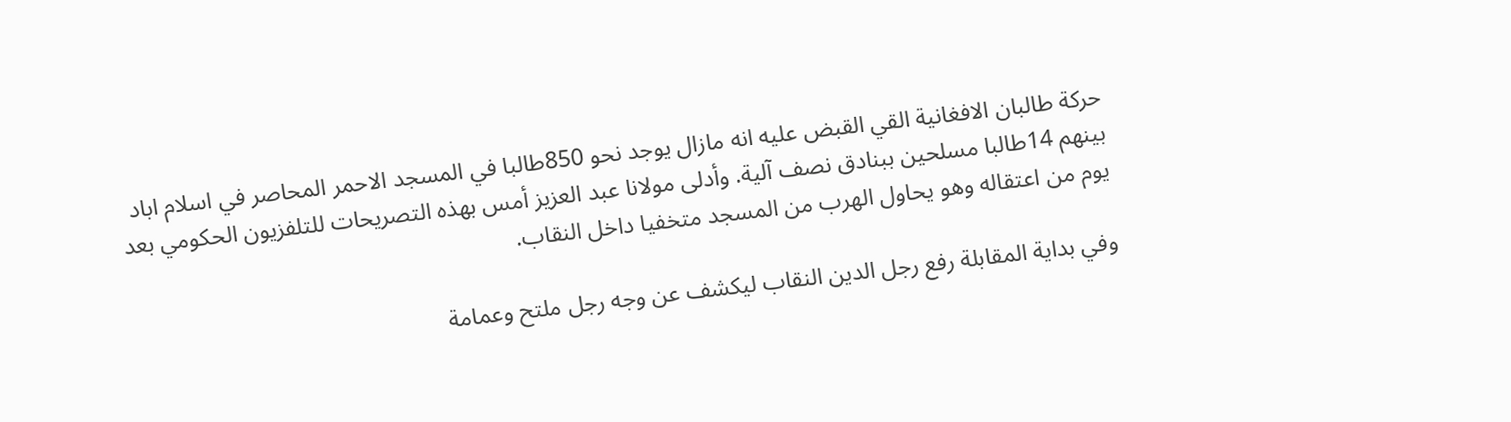حركة طالبان الافغانية القي القبض عليه انه مازال يوجد نحو 850طالبا في المسجد الاحمر المحاصر في اسلام اباد بينهم 14طالبا مسلحين ببنادق نصف آلية. وأدلى مولانا عبد العزيز أمس بهذه التصريحات للتلفزيون الحكومي بعد يوم من اعتقاله وهو يحاول الهرب من المسجد متخفيا داخل النقاب.

وفي بداية المقابلة رفع رجل الدين النقاب ليكشف عن وجه رجل ملتح وعمامة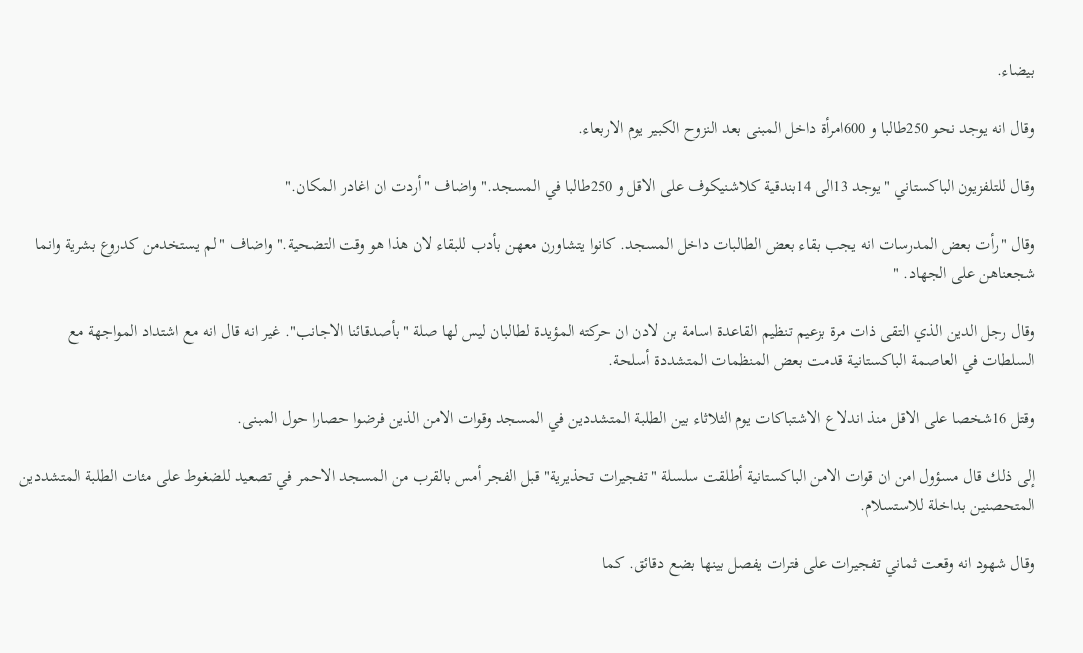بيضاء.

وقال انه يوجد نحو 250طالبا و 600امرأة داخل المبنى بعد النزوح الكبير يوم الاربعاء.

وقال للتلفزيون الباكستاني "يوجد 13الى 14بندقية كلاشنيكوف على الاقل و 250طالبا في المسجد." واضاف "أردت ان اغادر المكان."

وقال "رأت بعض المدرسات انه يجب بقاء بعض الطالبات داخل المسجد. كانوا يتشاورن معهن بأدب للبقاء لان هذا هو وقت التضحية." واضاف "لم يستخدمن كدروع بشرية وانما شجعناهن على الجهاد. "

وقال رجل الدين الذي التقى ذات مرة بزعيم تنظيم القاعدة اسامة بن لادن ان حركته المؤيدة لطالبان ليس لها صلة "بأصدقائنا الاجانب". غير انه قال انه مع اشتداد المواجهة مع السلطات في العاصمة الباكستانية قدمت بعض المنظمات المتشددة أسلحة.

وقتل 16شخصا على الاقل منذ اندلاع الاشتباكات يوم الثلاثاء بين الطلبة المتشددين في المسجد وقوات الامن الذين فرضوا حصارا حول المبنى.

إلى ذلك قال مسؤول امن ان قوات الامن الباكستانية أطلقت سلسلة "تفجيرات تحذيرية" قبل الفجر أمس بالقرب من المسجد الاحمر في تصعيد للضغوط على مئات الطلبة المتشددين المتحصنين بداخلة للاستسلام.

وقال شهود انه وقعت ثماني تفجيرات على فترات يفصل بينها بضع دقائق. كما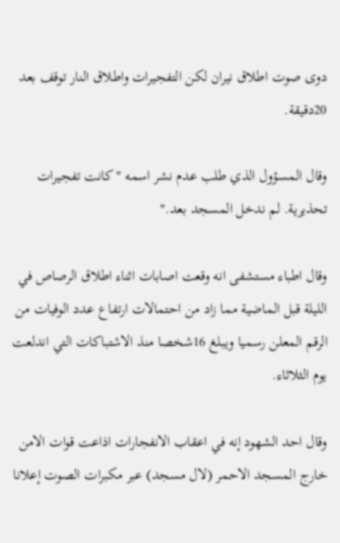دوى صوت اطلاق نيران لكن التفجيرات واطلاق النار توقف بعد 20دقيقة.

وقال المسؤول الذي طلب عدم نشر اسمه "كانت تفجيرات تحذيرية. لم ندخل المسجد بعد."

وقال اطباء مستشفى انه وقعت اصابات اثناء اطلاق الرصاص في الليلة قبل الماضية مما زاد من احتمالات ارتفاع عدد الوفيات من الرقم المعلن رسميا ويبلغ 16شخصا منذ الاشتباكات التي اندلعت يوم الثلاثاء.

وقال احد الشهود إنه في اعقاب الانفجارات اذاعت قوات الامن خارج المسجد الاحمر (لال مسجد) عبر مكبرات الصوت إعلانا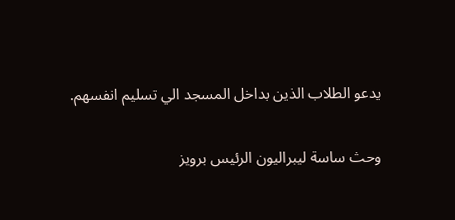يدعو الطلاب الذين بداخل المسجد الي تسليم انفسهم.

وحث ساسة ليبراليون الرئيس برويز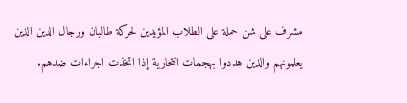مشرف على شن حملة على الطلاب المؤيدين لحركة طالبان ورجال الدين الذين يعلمونهم والذين هددوا بهجمات انتحارية إذا اتخذت اجراءات ضدهم.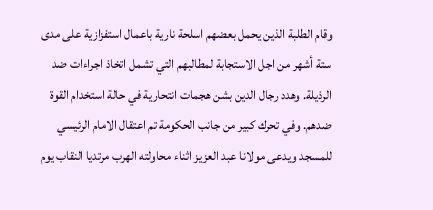وقام الطلبة الذين يحمل بعضهم اسلحة نارية باعمال استفزازية على مدى ستة أشهر من اجل الاستجابة لمطالبهم التي تشمل اتخاذ اجراءات ضد الرذيلة. وهدد رجال الدين بشن هجمات انتحارية في حالة استخدام القوة ضدهم. وفي تحرك كبير من جانب الحكومة تم اعتقال الامام الرئيسي للمسجد ويدعى مولانا عبد العزيز اثناء محاولته الهرب مرتديا النقاب يوم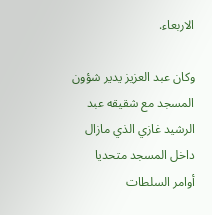الاربعاء.

وكان عبد العزيز يدير شؤون المسجد مع شقيقه عبد الرشيد غازي الذي مازال داخل المسجد متحديا أوامر السلطات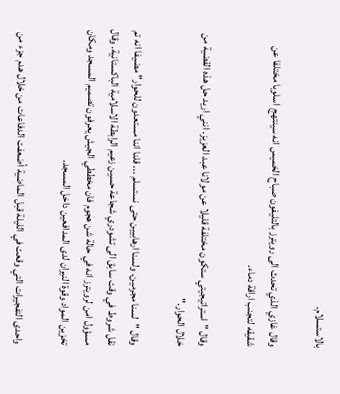بالاستسلام.

وقال غازي الذي تحدث الى رويترز بالتليفون صباح الخميس انه سينتهج اسلوبا مختلفا عن شقيقه لتجنب اراقة دماء.

وقال "استراتيجيتي ستكون مختلفة قليلا عن مولانا عبد العزيز. انني اريد حل هذه القضية من خلال الحوار."

وقال "لسنا مجرمين. ولسنا ارهابيين حتى نستسلم ... قلنا اننا مستعدون للحوار" مضيفا انه تم نقل شروط في وقت سابق الى تشودري شجاعة حسين زعيم الرابطة الاسلامية الباكستانية. وقال مسؤول امن لرويترز انه في حالة شن هجوم فان مخططي الجيش يعرفون تصميم المسجد ومكان تخزين المواد وقوة النيران لدى المدافعين داخل المسجد.

واحدى التفجيرات التي وقعت في الليلة قبل الماضية أضعفت الدفاعات من خلال هدم جزء من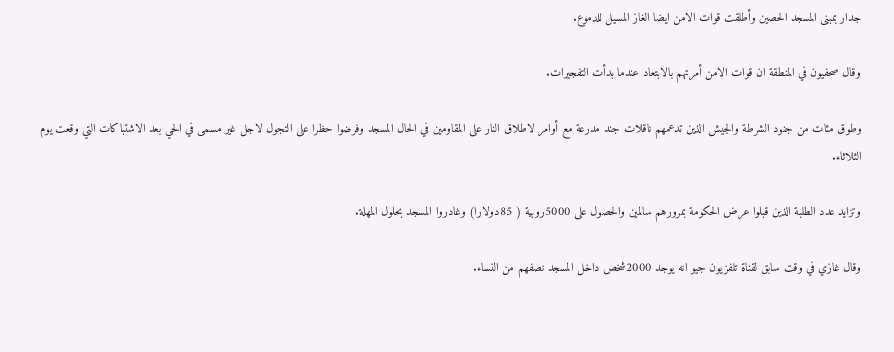جدار بمبنى المسجد الحصين وأطلقت قوات الامن ايضا الغاز المسيل للدموع.

وقال صحفيون في المنطقة ان قوات الامن أمرتهم بالابتعاد عندما بدأت التفجيرات.

وطوق مئات من جنود الشرطة والجيش الذين تدعمهم ناقلات جند مدرعة مع أوامر لاطلاق النار على المقاومين في الحال المسجد وفرضوا حظرا على التجول لاجل غير مسمى في الحي بعد الاشتباكات التي وقعت يوم الثلاثاء.

وتزايد عدد الطلبة الذين قبلوا عرض الحكومة بمرورهم سالمين والحصول على 5000روبية ( 85دولارا) وغادروا المسجد بحلول المهلة.

وقال غازي في وقت سابق لقناة تلفزيون جيو انه يوجد 2000شخص داخل المسجد نصفهم من النساء.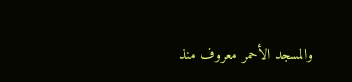والمسجد الأحمر معروف منذ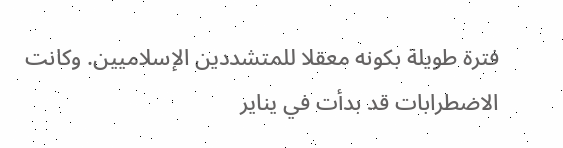فترة طويلة بكونه معقلا للمتشددين الإسلاميين. وكانت الاضطرابات قد بدأت في يناير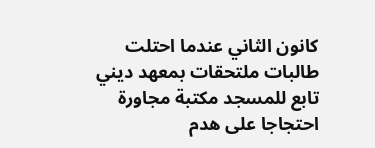كانون الثاني عندما احتلت طالبات ملتحقات بمعهد ديني تابع للمسجد مكتبة مجاورة احتجاجا على هدم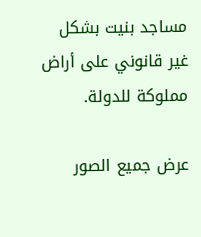مساجد بنيت بشكل غير قانوني على أراض مملوكة للدولة.

عرض جميع الصور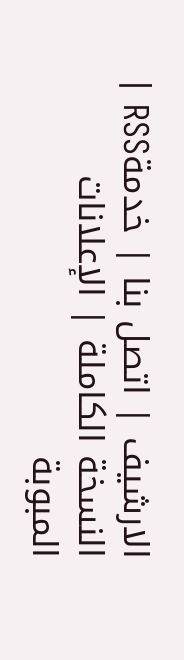الارشيف | اتصل بنا | خدمةRSS | النسخة الكاملة | الإعلانات المبوبة